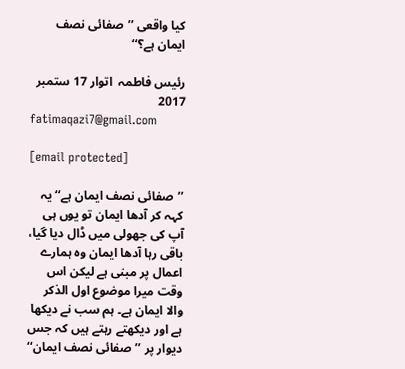کیا واقعی ’’صفائی نصف ایمان ہے؟‘‘

رئیس فاطمہ  اتوار 17 ستمبر 2017
fatimaqazi7@gmail.com

[email protected]

’’صفائی نصف ایمان ہے‘‘ یہ کہہ کر آدھا ایمان تو یوں ہی آپ کی جھولی میں ڈال دیا گیا، باقی رہا آدھا ایمان وہ ہمارے اعمال پر مبنی ہے لیکن اس وقت میرا موضوع اول الذکر والا ایمان ہے۔ ہم سب نے دیکھا ہے اور دیکھتے رہتے ہیں کہ جس دیوار پر ’’صفائی نصف ایمان‘‘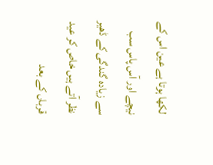لکھا ہوتا ہے عین اس کے نیچے اور آس پاس سب سے زیادہ گندگی کے ڈھیر نظر آتے ہیں خاص کر عید قرباں کے بعد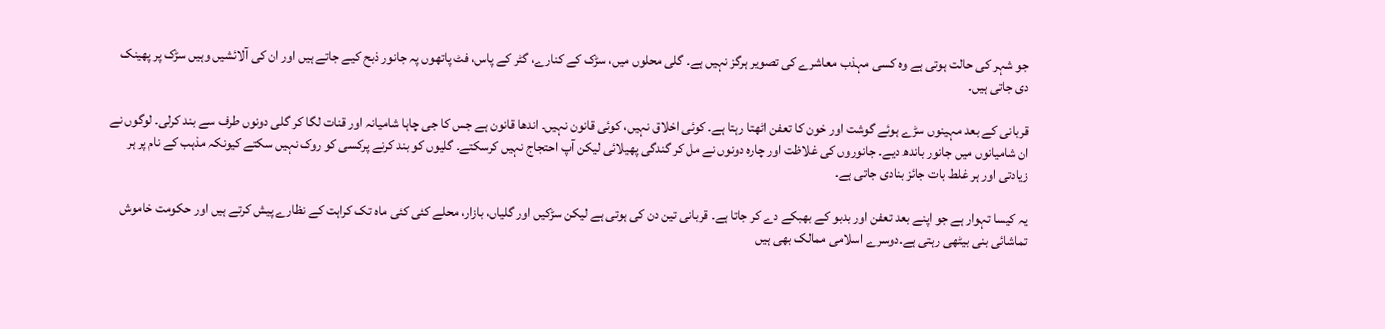جو شہر کی حالت ہوتی ہے وہ کسی مہذب معاشرے کی تصویر ہرگز نہیں ہے۔ گلی محلوں میں، سڑک کے کنارے، گٹر کے پاس، فٹ پاتھوں پہ جانور ذبح کیے جاتے ہیں اور ان کی آلائشیں وہیں سڑک پر پھینک دی جاتی ہیں۔

قربانی کے بعد مہینوں سڑے ہوئے گوشت اور خون کا تعفن اٹھتا رہتا ہے۔ کوئی اخلاق نہیں، کوئی قانون نہیں۔ اندھا قانون ہے جس کا جی چاہا شامیانہ اور قنات لگا کر گلی دونوں طرف سے بند کرلی۔ لوگوں نے ان شامیانوں میں جانور باندھ دیے۔ جانوروں کی غلاظت اور چارہ دونوں نے مل کر گندگی پھیلائی لیکن آپ احتجاج نہیں کرسکتے۔ گلیوں کو بند کرنے پرکسی کو روک نہیں سکتے کیونکہ مذہب کے نام پر ہر زیادتی اور ہر غلط بات جائز بنادی جاتی ہے۔

یہ کیسا تہوار ہے جو اپنے بعد تعفن اور بدبو کے بھبکے دے کر جاتا ہے۔ قربانی تین دن کی ہوتی ہے لیکن سڑکیں اور گلیاں، بازار، محلے کئی کئی ماہ تک کراہت کے نظارے پیش کرتے ہیں اور حکومت خاموش تماشائی بنی بیٹھی رہتی ہے۔دوسرے اسلامی ممالک بھی ہیں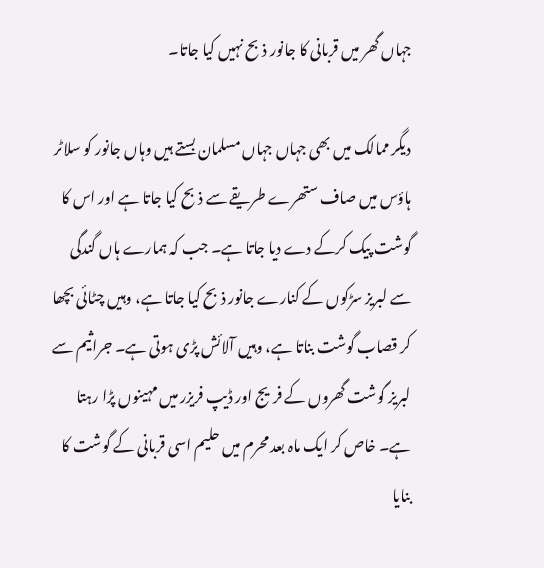جہاں گھر میں قربانی کا جانور ذبح نہیں کیا جاتا۔

دیگر ممالک میں بھی جہاں جہاں مسلمان بستے ہیں وہاں جانور کو سلاٹر ہاؤس میں صاف ستھرے طریقے سے ذبح کیا جاتا ہے اور اس کا گوشت پیک کرکے دے دیا جاتا ہے۔ جب کہ ہمارے ہاں گندگی سے لبریز سڑکوں کے کنارے جانور ذبح کیا جاتا ہے، وہیں چٹائی بچھا کر قصاب گوشت بناتا ہے، وہیں آلائش پڑی ہوتی ہے۔ جراثیم سے لبریز گوشت گھروں کے فریج اور ڈیپ فریزر میں مہینوں پڑا رہتا ہے۔ خاص کر ایک ماہ بعد محرم میں حلیم اسی قربانی کے گوشت کا بنایا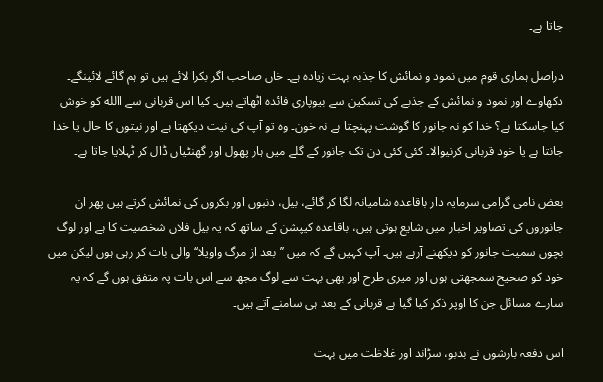جاتا ہے۔

دراصل ہماری قوم میں نمود و نمائش کا جذبہ بہت زیادہ ہے۔ خاں صاحب اگر بکرا لائے ہیں تو ہم گائے لائینگے۔ دکھاوے اور نمود و نمائش کے جذبے کی تسکین سے بیوپاری فائدہ اٹھاتے ہیں۔ کیا اس قربانی سے االله کو خوش کیا جاسکتا ہے؟ خدا کو نہ جانور کا گوشت پہنچتا ہے نہ خون۔ وہ تو آپ کی نیت دیکھتا ہے اور نیتوں کا حال یا خدا جانتا ہے یا خود قربانی کرنیوالا۔ کئی کئی دن تک جانور کے گلے میں ہار پھول اور گھنٹیاں ڈال کر ٹہلایا جاتا ہے۔

بعض نامی گرامی سرمایہ دار باقاعدہ شامیانہ لگا کر گائے، بیل، دنبوں اور بکروں کی نمائش کرتے ہیں پھر ان جانوروں کی تصاویر اخبار میں شایع ہوتی ہیں، باقاعدہ کیپشن کے ساتھ کہ یہ بیل فلاں شخصیت کا ہے اور لوگ بچوں سمیت جانور کو دیکھنے آرہے ہیں۔ آپ کہیں گے کہ میں ’’بعد از مرگ واویلا‘‘ والی بات کر رہی ہوں لیکن میں خود کو صحیح سمجھتی ہوں اور میری طرح اور بھی بہت سے لوگ مجھ سے اس بات پہ متفق ہوں گے کہ یہ سارے مسائل جن کا اوپر ذکر کیا گیا ہے قربانی کے بعد ہی سامنے آتے ہیں۔

اس دفعہ بارشوں نے بدبو، سڑاند اور غلاظت میں بہت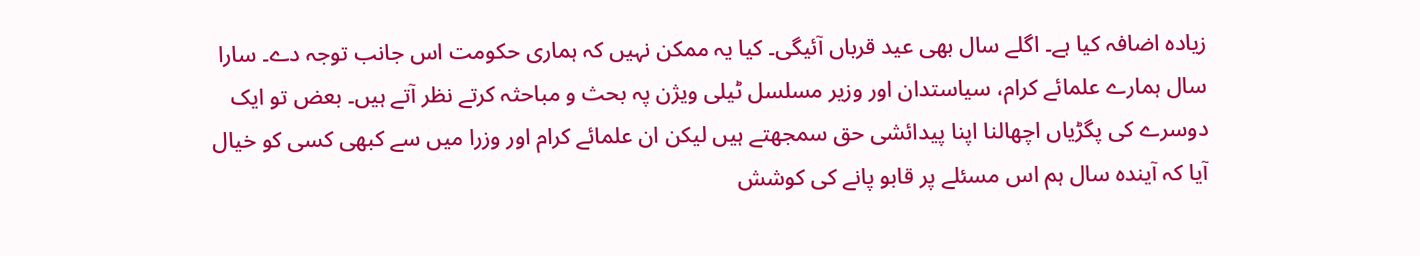زیادہ اضافہ کیا ہے۔ اگلے سال بھی عید قرباں آئیگی۔ کیا یہ ممکن نہیں کہ ہماری حکومت اس جانب توجہ دے۔ سارا سال ہمارے علمائے کرام، سیاستدان اور وزیر مسلسل ٹیلی ویژن پہ بحث و مباحثہ کرتے نظر آتے ہیں۔ بعض تو ایک دوسرے کی پگڑیاں اچھالنا اپنا پیدائشی حق سمجھتے ہیں لیکن ان علمائے کرام اور وزرا میں سے کبھی کسی کو خیال آیا کہ آیندہ سال ہم اس مسئلے پر قابو پانے کی کوشش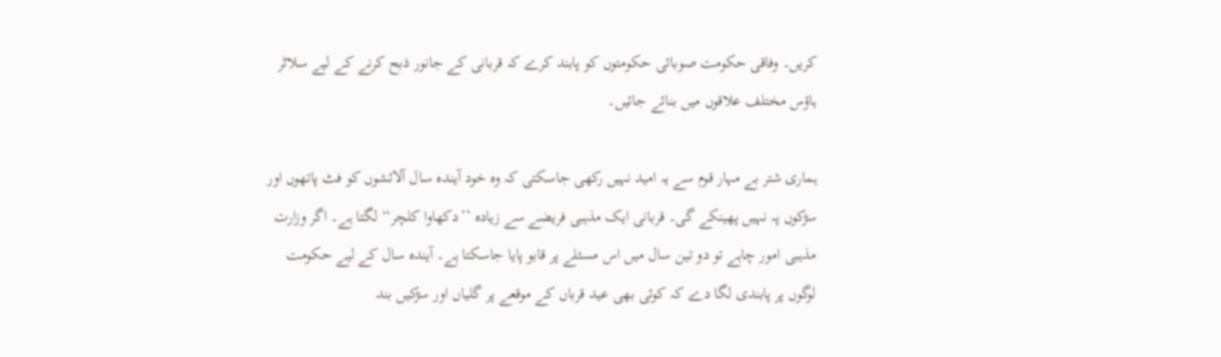کریں۔ وفاقی حکومت صوبائی حکومتوں کو پابند کرے کہ قربانی کے جانور ذبح کرنے کے لیے سلاٹر ہاؤس مختلف علاقوں میں بنائے جائیں۔

ہماری شتر بے مہار قوم سے یہ امید نہیں رکھی جاسکتی کہ وہ خود آیندہ سال آلائشوں کو فٹ پاتھوں اور سڑکوں پہ نہیں پھینکے گی۔ قربانی ایک مذہبی فریضے سے زیادہ ’’دکھاوا کلچر‘‘ لگتا ہے۔ اگر وزارت مذہبی امور چاہے تو دو تین سال میں اس مسئلے پر قابو پایا جاسکتا ہے۔ آیندہ سال کے لیے حکومت لوگوں پر پابندی لگا دے کہ کوئی بھی عید قرباں کے موقعے پر گلیاں اور سڑکیں بند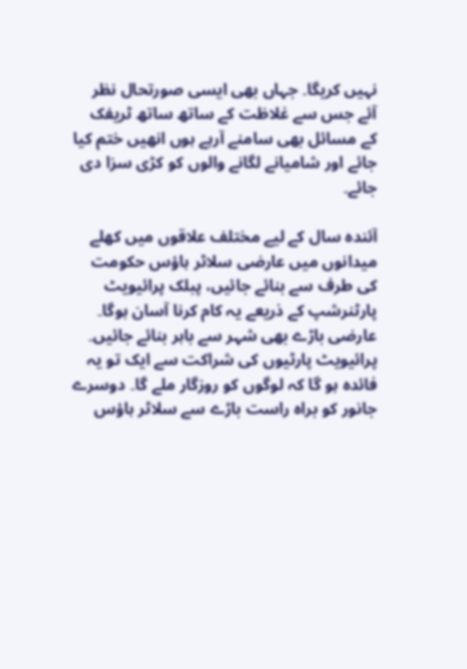نہیں کریگا۔ جہاں بھی ایسی صورتحال نظر آئے جس سے غلاظت کے ساتھ ساتھ ٹریفک کے مسائل بھی سامنے آرہے ہوں انھیں ختم کیا جائے اور شامیانے لگانے والوں کو کڑی سزا دی جائے۔

آئندہ سال کے لیے مختلف علاقوں میں کھلے میدانوں میں عارضی سلاٹر ہاؤس حکومت کی طرف سے بنائے جائیں، پبلک پرائیویٹ پارٹنرشپ کے ذریعے یہ کام کرنا آسان ہوگا۔ عارضی باڑے بھی شہر سے باہر بنائے جائیں۔ پرائیویٹ پارٹیوں کی شراکت سے ایک تو یہ فائدہ ہو گا کہ لوگوں کو روزگار ملے گا۔ دوسرے جانور کو براہ راست باڑے سے سلاٹر ہاؤس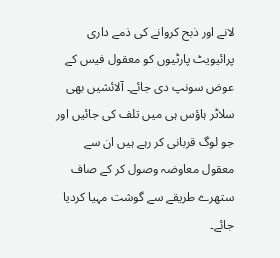لانے اور ذبح کروانے کی ذمے داری پرائیویٹ پارٹیوں کو معقول فیس کے عوض سونپ دی جائے۔ آلائشیں بھی سلاٹر ہاؤس ہی میں تلف کی جائیں اور جو لوگ قربانی کر رہے ہیں ان سے معقول معاوضہ وصول کر کے صاف ستھرے طریقے سے گوشت مہیا کردیا جائے۔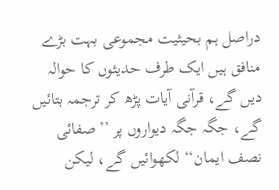دراصل ہم بحیثیت مجموعی بہت بڑے منافق ہیں ایک طرف حدیثوں کا حوالہ دیں گے، قرآنی آیات پڑھ کر ترجمہ بتائیں گے، جگہ جگہ دیواروں پر ’’صفائی نصف ایمان‘‘ لکھوائیں گے، لیکن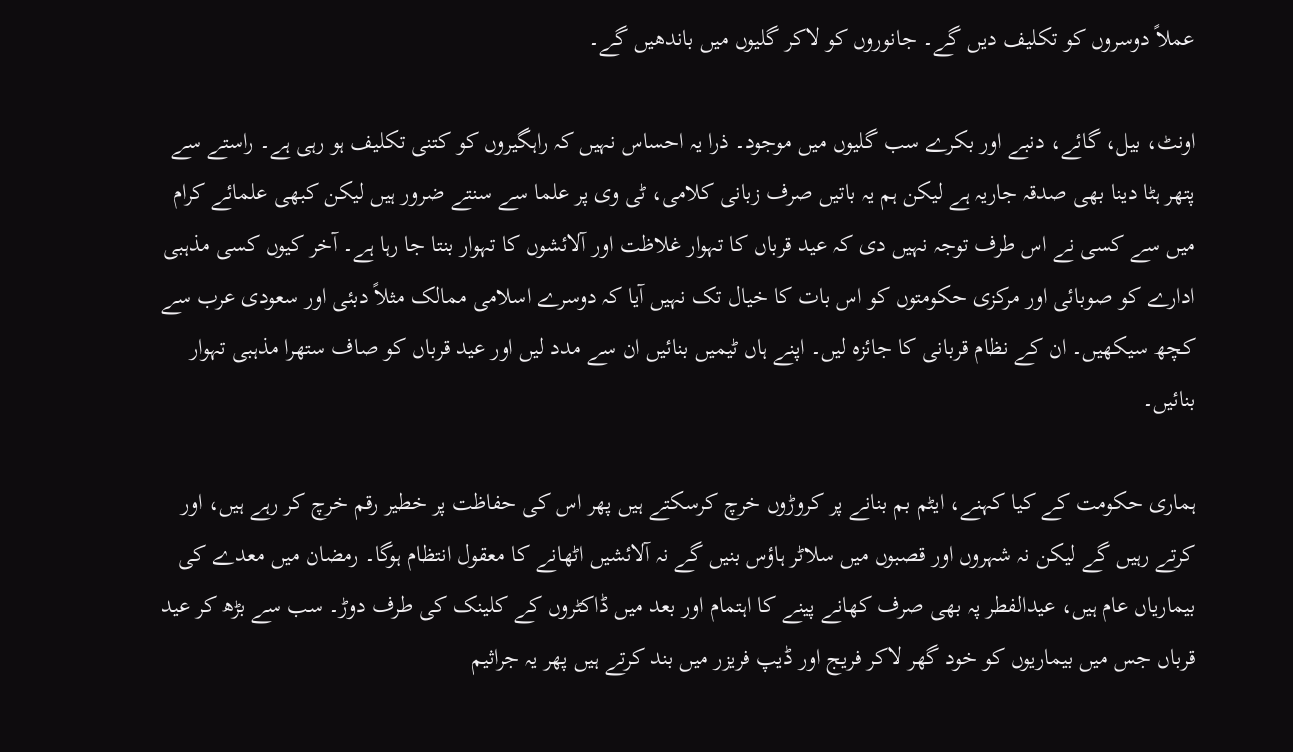عملاً دوسروں کو تکلیف دیں گے۔ جانوروں کو لاکر گلیوں میں باندھیں گے۔

اونٹ، بیل، گائے، دنبے اور بکرے سب گلیوں میں موجود۔ ذرا یہ احساس نہیں کہ راہگیروں کو کتنی تکلیف ہو رہی ہے۔ راستے سے پتھر ہٹا دینا بھی صدقہ جاریہ ہے لیکن ہم یہ باتیں صرف زبانی کلامی، ٹی وی پر علما سے سنتے ضرور ہیں لیکن کبھی علمائے کرام میں سے کسی نے اس طرف توجہ نہیں دی کہ عید قرباں کا تہوار غلاظت اور آلائشوں کا تہوار بنتا جا رہا ہے۔ آخر کیوں کسی مذہبی ادارے کو صوبائی اور مرکزی حکومتوں کو اس بات کا خیال تک نہیں آیا کہ دوسرے اسلامی ممالک مثلاً دبئی اور سعودی عرب سے کچھ سیکھیں۔ ان کے نظام قربانی کا جائزہ لیں۔ اپنے ہاں ٹیمیں بنائیں ان سے مدد لیں اور عید قرباں کو صاف ستھرا مذہبی تہوار بنائیں۔

ہماری حکومت کے کیا کہنے، ایٹم بم بنانے پر کروڑوں خرچ کرسکتے ہیں پھر اس کی حفاظت پر خطیر رقم خرچ کر رہے ہیں، اور کرتے رہیں گے لیکن نہ شہروں اور قصبوں میں سلاٹر ہاؤس بنیں گے نہ آلائشیں اٹھانے کا معقول انتظام ہوگا۔ رمضان میں معدے کی بیماریاں عام ہیں، عیدالفطر پہ بھی صرف کھانے پینے کا اہتمام اور بعد میں ڈاکٹروں کے کلینک کی طرف دوڑ۔ سب سے بڑھ کر عید قرباں جس میں بیماریوں کو خود گھر لاکر فریج اور ڈیپ فریزر میں بند کرتے ہیں پھر یہ جراثیم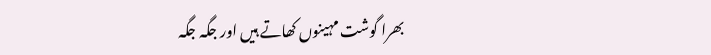بھرا گوشت مہینوں کھاتے ہیں اور جگہ جگہ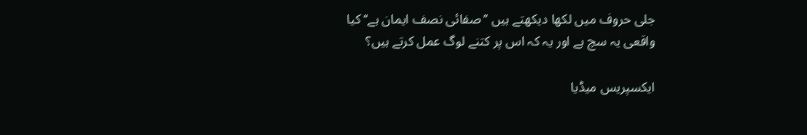جلی حروف میں لکھا دیکھتے ہیں ’’صفائی نصف ایمان ہے‘‘ کیا واقعی یہ سچ ہے اور یہ کہ اس پر کتنے لوگ عمل کرتے ہیں؟

ایکسپریس میڈیا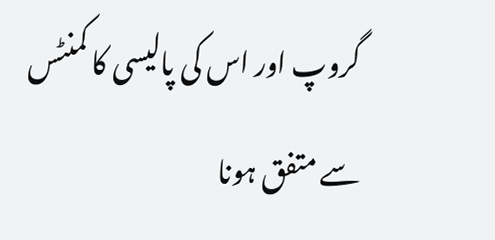گروپ اور اس کی پالیسی کا کمنٹس سے متفق ہونا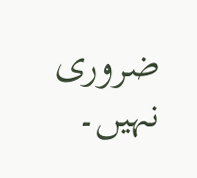ضروری نہیں۔